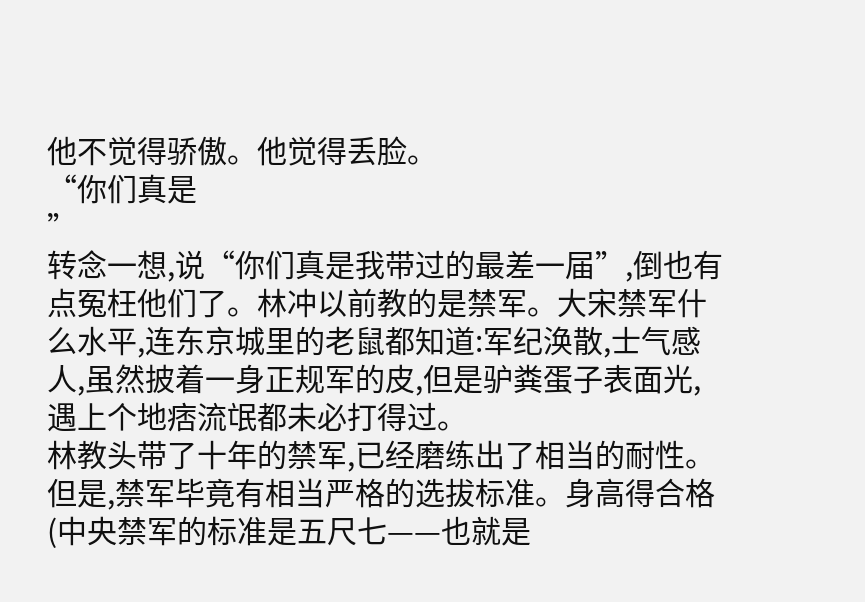他不觉得骄傲。他觉得丢脸。
“你们真是
”
转念一想,说“你们真是我带过的最差一届”,倒也有点冤枉他们了。林冲以前教的是禁军。大宋禁军什么水平,连东京城里的老鼠都知道:军纪涣散,士气感人,虽然披着一身正规军的皮,但是驴粪蛋子表面光,遇上个地痞流氓都未必打得过。
林教头带了十年的禁军,已经磨练出了相当的耐性。
但是,禁军毕竟有相当严格的选拔标准。身高得合格(中央禁军的标准是五尺七——也就是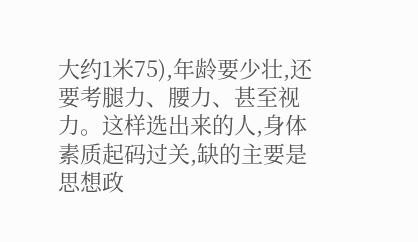大约1米75),年龄要少壮,还要考腿力、腰力、甚至视力。这样选出来的人,身体素质起码过关,缺的主要是思想政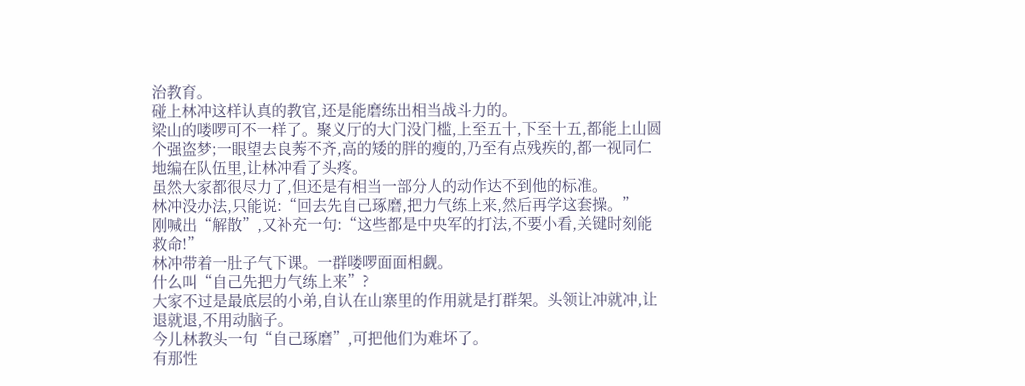治教育。
碰上林冲这样认真的教官,还是能磨练出相当战斗力的。
梁山的喽啰可不一样了。聚义厅的大门没门槛,上至五十,下至十五,都能上山圆个强盗梦;一眼望去良莠不齐,高的矮的胖的瘦的,乃至有点残疾的,都一视同仁地编在队伍里,让林冲看了头疼。
虽然大家都很尽力了,但还是有相当一部分人的动作达不到他的标准。
林冲没办法,只能说:“回去先自己琢磨,把力气练上来,然后再学这套操。”
刚喊出“解散”,又补充一句:“这些都是中央军的打法,不要小看,关键时刻能救命!”
林冲带着一肚子气下课。一群喽啰面面相觑。
什么叫“自己先把力气练上来”?
大家不过是最底层的小弟,自认在山寨里的作用就是打群架。头领让冲就冲,让退就退,不用动脑子。
今儿林教头一句“自己琢磨”,可把他们为难坏了。
有那性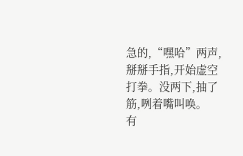急的,“嘿哈”两声,掰掰手指,开始虚空打拳。没两下,抽了筋,咧着嘴叫唤。
有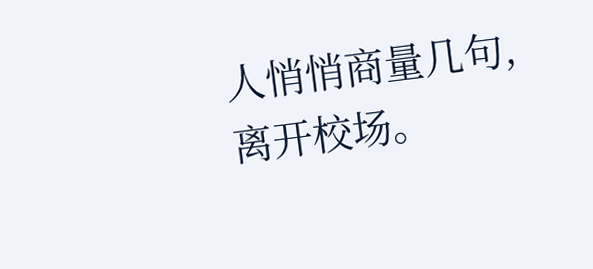人悄悄商量几句,离开校场。